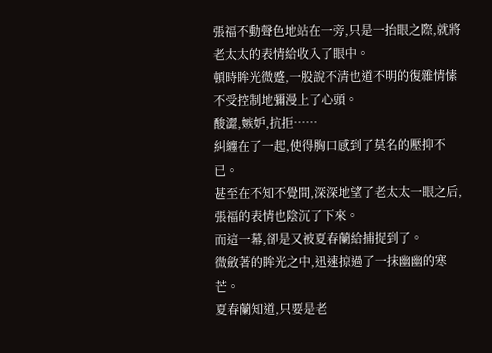張福不動聲色地站在一旁,只是一抬眼之際,就將老太太的表情給收入了眼中。
頓時眸光微蹙,一股說不清也道不明的復雜情愫不受控制地彌漫上了心頭。
酸澀,嫉妒,抗拒……
糾纏在了一起,使得胸口感到了莫名的壓抑不已。
甚至在不知不覺間,深深地望了老太太一眼之后,張福的表情也陰沉了下來。
而這一幕,卻是又被夏春蘭給捕捉到了。
微斂著的眸光之中,迅速掠過了一抹幽幽的寒芒。
夏春蘭知道,只要是老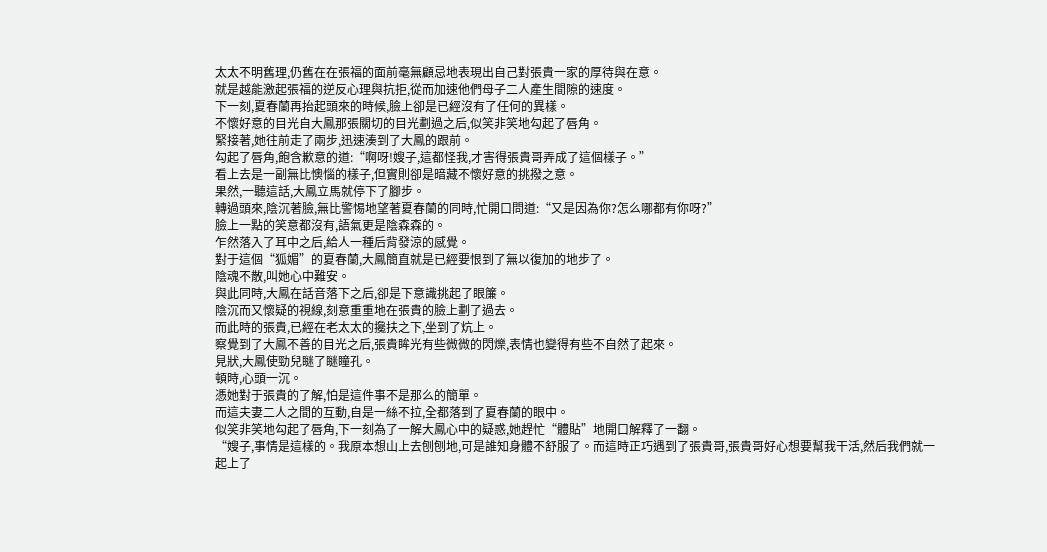太太不明舊理,仍舊在在張福的面前毫無顧忌地表現出自己對張貴一家的厚待與在意。
就是越能激起張福的逆反心理與抗拒,從而加速他們母子二人產生間隙的速度。
下一刻,夏春蘭再抬起頭來的時候,臉上卻是已經沒有了任何的異樣。
不懷好意的目光自大鳳那張關切的目光劃過之后,似笑非笑地勾起了唇角。
緊接著,她往前走了兩步,迅速湊到了大鳳的跟前。
勾起了唇角,飽含歉意的道:“啊呀!嫂子,這都怪我,才害得張貴哥弄成了這個樣子。”
看上去是一副無比懊惱的樣子,但實則卻是暗藏不懷好意的挑撥之意。
果然,一聽這話,大鳳立馬就停下了腳步。
轉過頭來,陰沉著臉,無比警惕地望著夏春蘭的同時,忙開口問道:“又是因為你?怎么哪都有你呀?”
臉上一點的笑意都沒有,語氣更是陰森森的。
乍然落入了耳中之后,給人一種后背發涼的感覺。
對于這個“狐媚”的夏春蘭,大鳳簡直就是已經要恨到了無以復加的地步了。
陰魂不散,叫她心中難安。
與此同時,大鳳在話音落下之后,卻是下意識挑起了眼簾。
陰沉而又懷疑的視線,刻意重重地在張貴的臉上劃了過去。
而此時的張貴,已經在老太太的攙扶之下,坐到了炕上。
察覺到了大鳳不善的目光之后,張貴眸光有些微微的閃爍,表情也變得有些不自然了起來。
見狀,大鳳使勁兒瞇了瞇瞳孔。
頓時,心頭一沉。
憑她對于張貴的了解,怕是這件事不是那么的簡單。
而這夫妻二人之間的互動,自是一絲不拉,全都落到了夏春蘭的眼中。
似笑非笑地勾起了唇角,下一刻為了一解大鳳心中的疑惑,她趕忙“體貼”地開口解釋了一翻。
“嫂子,事情是這樣的。我原本想山上去刨刨地,可是誰知身體不舒服了。而這時正巧遇到了張貴哥,張貴哥好心想要幫我干活,然后我們就一起上了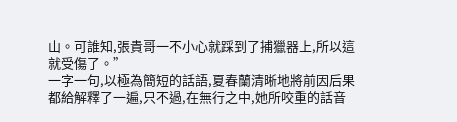山。可誰知,張貴哥一不小心就踩到了捕獵器上,所以這就受傷了。”
一字一句,以極為簡短的話語,夏春蘭清晰地將前因后果都給解釋了一遍,只不過,在無行之中,她所咬重的話音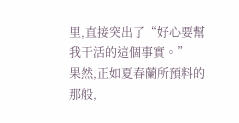里,直接突出了“好心要幫我干活的這個事實。”
果然,正如夏春蘭所預料的那般,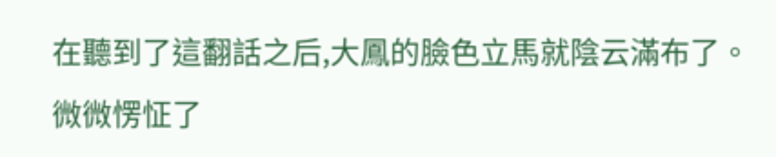在聽到了這翻話之后,大鳳的臉色立馬就陰云滿布了。
微微愣怔了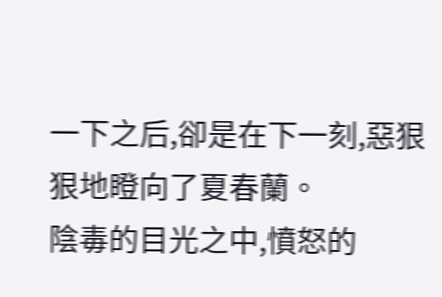一下之后,卻是在下一刻,惡狠狠地瞪向了夏春蘭。
陰毒的目光之中,憤怒的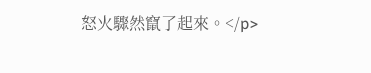怒火驟然竄了起來。</p>